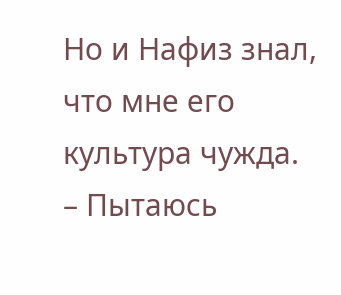Но и Нафиз знал, что мне его культура чужда.
– Пытаюсь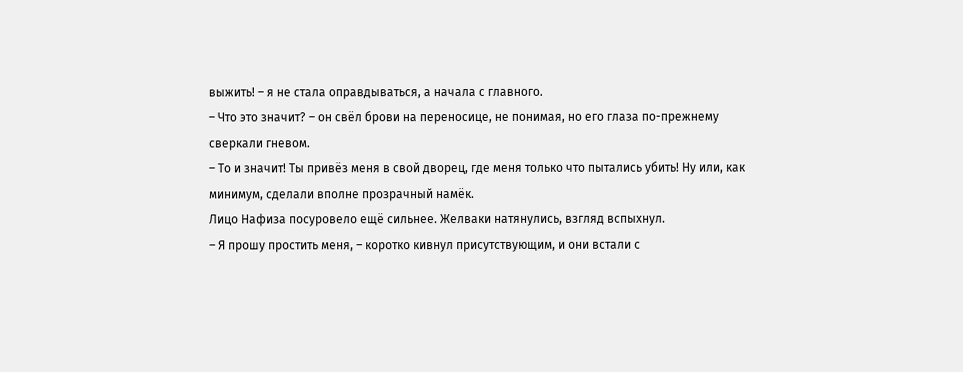выжить! – я не стала оправдываться, а начала с главного.
– Что это значит? – он свёл брови на переносице, не понимая, но его глаза по-прежнему сверкали гневом.
– То и значит! Ты привёз меня в свой дворец, где меня только что пытались убить! Ну или, как минимум, сделали вполне прозрачный намёк.
Лицо Нафиза посуровело ещё сильнее. Желваки натянулись, взгляд вспыхнул.
– Я прошу простить меня, – коротко кивнул присутствующим, и они встали с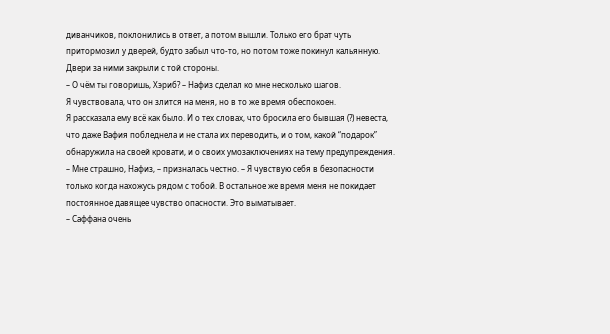диванчиков, поклонились в ответ, а потом вышли. Только его брат чуть притормозил у дверей, будто забыл что-то, но потом тоже покинул кальянную.
Двери за ними закрыли с той стороны.
– О чём ты говоришь, Хэриб? – Нафиз сделал ко мне несколько шагов.
Я чувствовала, что он злится на меня, но в то же время обеспокоен.
Я рассказала ему всё как было. И о тех словах, что бросила его бывшая (?) невеста, что даже Вафия побледнела и не стала их переводить, и о том, какой “подарок” обнаружила на своей кровати, и о своих умозаключениях на тему предупреждения.
– Мне страшно, Нафиз, – призналась честно. – Я чувствую себя в безопасности только когда нахожусь рядом с тобой. В остальное же время меня не покидает постоянное давящее чувство опасности. Это выматывает.
– Саффана очень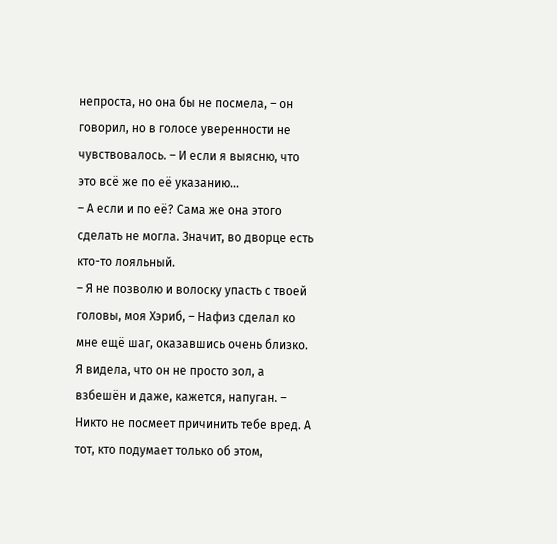непроста, но она бы не посмела, – он говорил, но в голосе уверенности не чувствовалось. – И если я выясню, что это всё же по её указанию…
– А если и по её? Сама же она этого сделать не могла. Значит, во дворце есть кто-то лояльный.
– Я не позволю и волоску упасть с твоей головы, моя Хэриб, – Нафиз сделал ко мне ещё шаг, оказавшись очень близко. Я видела, что он не просто зол, а взбешён и даже, кажется, напуган. – Никто не посмеет причинить тебе вред. А тот, кто подумает только об этом,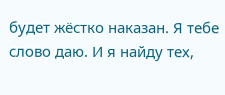будет жёстко наказан. Я тебе слово даю. И я найду тех,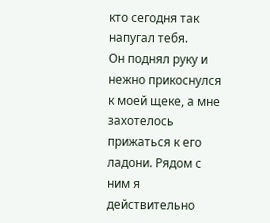кто сегодня так напугал тебя.
Он поднял руку и нежно прикоснулся к моей щеке, а мне захотелось прижаться к его ладони. Рядом с ним я действительно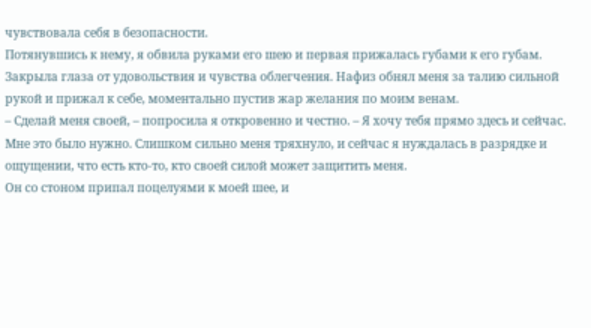чувствовала себя в безопасности.
Потянувшись к нему, я обвила руками его шею и первая прижалась губами к его губам. Закрыла глаза от удовольствия и чувства облегчения. Нафиз обнял меня за талию сильной рукой и прижал к себе, моментально пустив жар желания по моим венам.
– Сделай меня своей, – попросила я откровенно и честно. – Я хочу тебя прямо здесь и сейчас.
Мне это было нужно. Слишком сильно меня тряхнуло, и сейчас я нуждалась в разрядке и ощущении, что есть кто-то, кто своей силой может защитить меня.
Он со стоном припал поцелуями к моей шее, и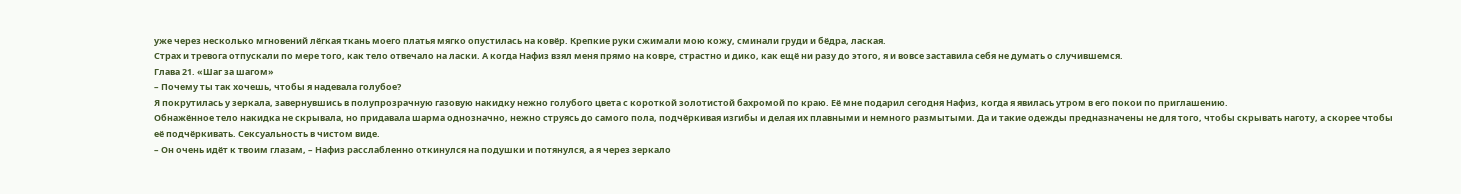уже через несколько мгновений лёгкая ткань моего платья мягко опустилась на ковёр. Крепкие руки сжимали мою кожу, сминали груди и бёдра, лаская.
Страх и тревога отпускали по мере того, как тело отвечало на ласки. А когда Нафиз взял меня прямо на ковре, страстно и дико, как ещё ни разу до этого, я и вовсе заставила себя не думать о случившемся.
Глава 21. «Шаг за шагом»
– Почему ты так хочешь, чтобы я надевала голубое?
Я покрутилась у зеркала, завернувшись в полупрозрачную газовую накидку нежно голубого цвета с короткой золотистой бахромой по краю. Её мне подарил сегодня Нафиз, когда я явилась утром в его покои по приглашению.
Обнажённое тело накидка не скрывала, но придавала шарма однозначно, нежно струясь до самого пола, подчёркивая изгибы и делая их плавными и немного размытыми. Да и такие одежды предназначены не для того, чтобы скрывать наготу, а скорее чтобы её подчёркивать. Сексуальность в чистом виде.
– Он очень идёт к твоим глазам, – Нафиз расслабленно откинулся на подушки и потянулся, а я через зеркало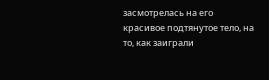засмотрелась на его красивое подтянутое тело, на то, как заиграли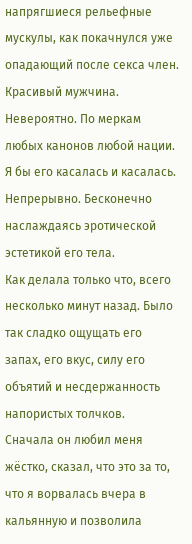напрягшиеся рельефные мускулы, как покачнулся уже опадающий после секса член.
Красивый мужчина. Невероятно. По меркам любых канонов любой нации. Я бы его касалась и касалась. Непрерывно. Бесконечно наслаждаясь эротической эстетикой его тела.
Как делала только что, всего несколько минут назад. Было так сладко ощущать его запах, его вкус, силу его объятий и несдержанность напористых толчков.
Сначала он любил меня жёстко, сказал, что это за то, что я ворвалась вчера в кальянную и позволила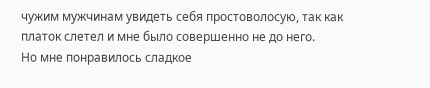чужим мужчинам увидеть себя простоволосую, так как платок слетел и мне было совершенно не до него.
Но мне понравилось сладкое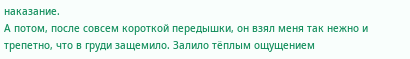наказание.
А потом, после совсем короткой передышки, он взял меня так нежно и трепетно, что в груди защемило. Залило тёплым ощущением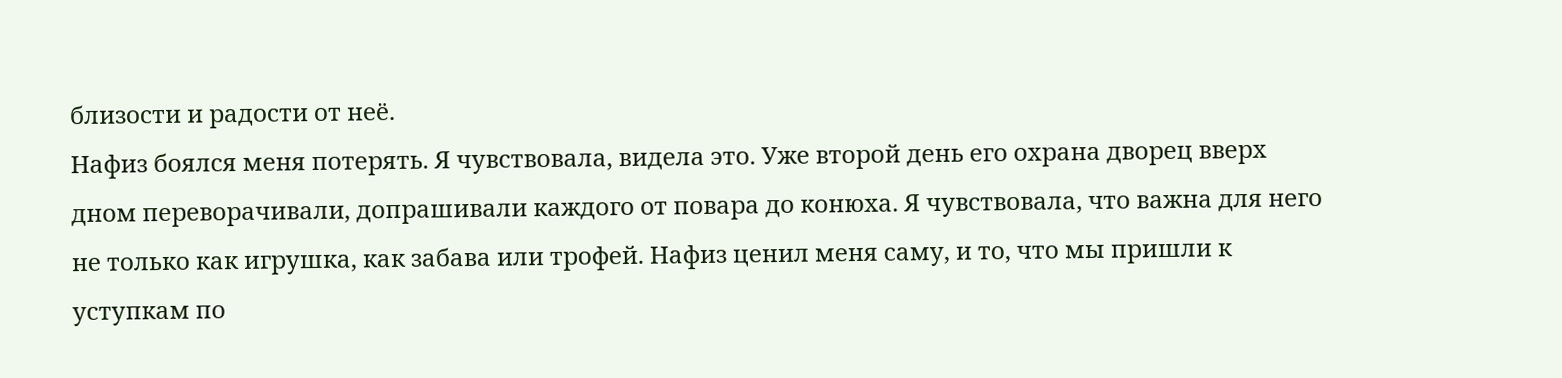близости и радости от неё.
Нафиз боялся меня потерять. Я чувствовала, видела это. Уже второй день его охрана дворец вверх дном переворачивали, допрашивали каждого от повара до конюха. Я чувствовала, что важна для него не только как игрушка, как забава или трофей. Нафиз ценил меня саму, и то, что мы пришли к уступкам по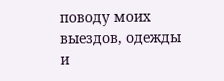поводу моих выездов, одежды и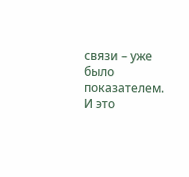связи – уже было показателем.
И это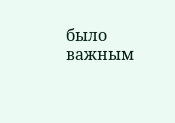было важным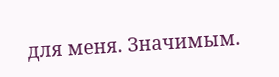для меня. Значимым.